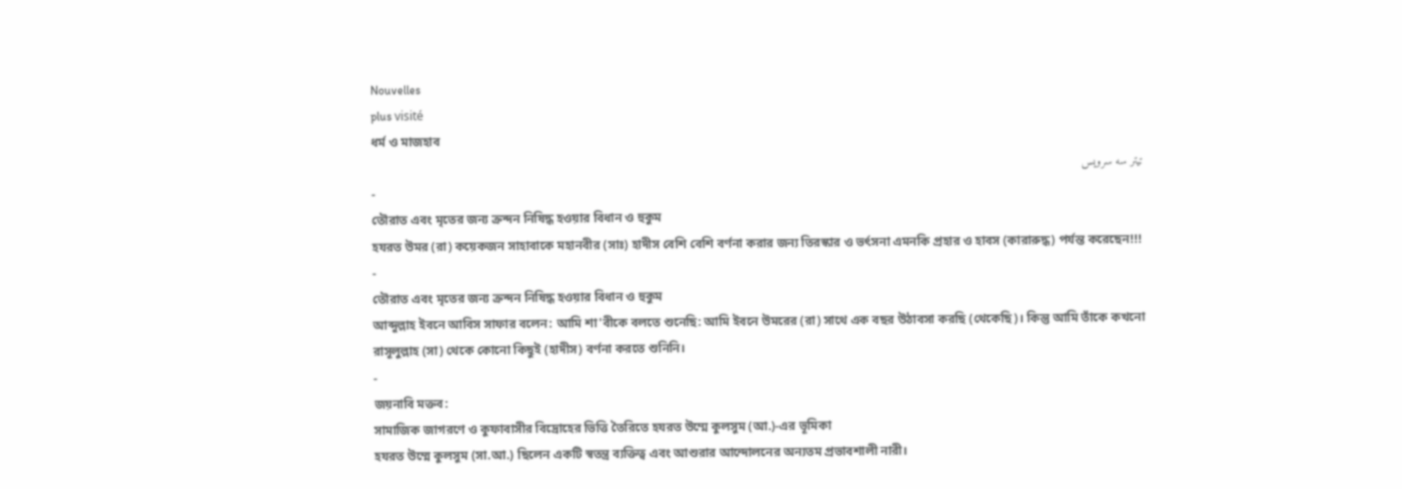Nouvelles
plus visité
ধর্ম ও মাজহাব
تیتر سه سرویس
-
তৌরাত এবং মৃতের জন্য ক্রন্দন নিষিদ্ধ হওয়ার বিধান ও হুকুম
হযরত উমর (রা) কয়েকজন সাহাবাকে মহানবীর (সাঃ) হাদীস বেশি বেশি বর্ণনা করার জন্য তিরস্কার ও ভর্ৎসনা এমনকি প্রহার ও হাবস (কারারুদ্ধ) পর্যন্ত করেছেন!!!
-
তৌরাত এবং মৃতের জন্য ক্রন্দন নিষিদ্ধ হওয়ার বিধান ও হুকুম
আব্দুল্লাহ ইবনে আবিস সাফার বলেন: আমি শা'বীকে বলতে শুনেছি: আমি ইবনে উমরের (রা) সাথে এক বছর উঠাবসা করছি (থেকেছি)। কিন্তু আমি তাঁকে কখনো রাসূলুল্লাহ (সা) থেকে কোনো কিছুই (হাদীস) বর্ণনা করতে শুনিনি।
-
জয়নাবি মক্তব:
সামাজিক জাগরণে ও কুফাবাসীর বিদ্রোহের ভিত্তি তৈরিতে হযরত উম্মে কুলসুম (আ.)-এর ভূমিকা
হযরত উম্মে কুলসুম (সা.আ.) ছিলেন একটি স্বতন্ত্র ব্যক্তিত্ব এবং আশুরার আন্দোলনের অন্যতম প্রভাবশালী নারী।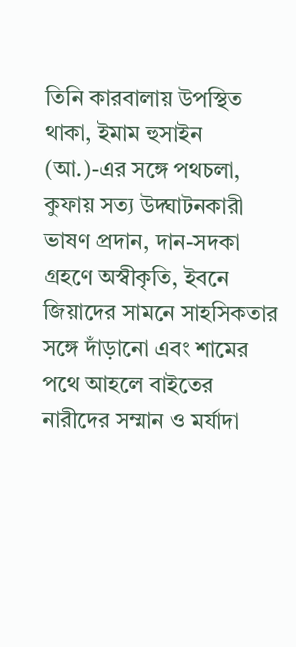তিনি কারবালায় উপস্থিত থাকা, ইমাম হুসাইন (আ.)-এর সঙ্গে পথচলা, কুফায় সত্য উদ্ঘাটনকারী ভাষণ প্রদান, দান-সদকা গ্রহণে অস্বীকৃতি, ইবনে জিয়াদের সামনে সাহসিকতার সঙ্গে দাঁড়ানো এবং শামের পথে আহলে বাইতের নারীদের সম্মান ও মর্যাদা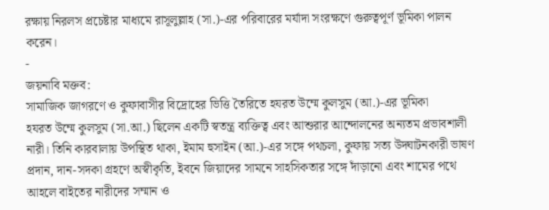রক্ষায় নিরলস প্রচেষ্টার মাধ্যমে রাসূলুল্লাহ (সা.)-এর পরিবারের মর্যাদা সংরক্ষণে গুরুত্বপূর্ণ ভূমিকা পালন করেন।
-
জয়নাবি মক্তব:
সামাজিক জাগরণে ও কুফাবাসীর বিদ্রোহের ভিত্তি তৈরিতে হযরত উম্মে কুলসুম (আ.)-এর ভূমিকা
হযরত উম্মে কুলসুম (সা.আ.) ছিলেন একটি স্বতন্ত্র ব্যক্তিত্ব এবং আশুরার আন্দোলনের অন্যতম প্রভাবশালী নারী। তিনি কারবালায় উপস্থিত থাকা, ইমাম হুসাইন (আ.)-এর সঙ্গে পথচলা, কুফায় সত্য উদ্ঘাটনকারী ভাষণ প্রদান, দান-সদকা গ্রহণে অস্বীকৃতি, ইবনে জিয়াদের সামনে সাহসিকতার সঙ্গে দাঁড়ানো এবং শামের পথে আহলে বাইতের নারীদের সম্মান ও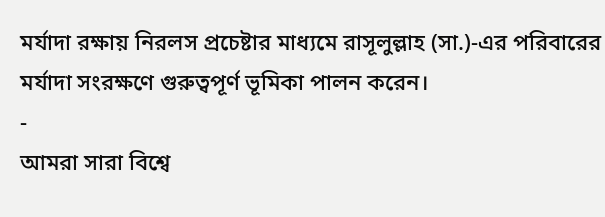মর্যাদা রক্ষায় নিরলস প্রচেষ্টার মাধ্যমে রাসূলুল্লাহ (সা.)-এর পরিবারের মর্যাদা সংরক্ষণে গুরুত্বপূর্ণ ভূমিকা পালন করেন।
-
আমরা সারা বিশ্বে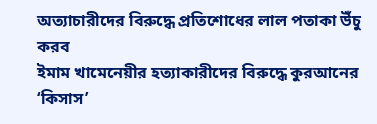অত্যাচারীদের বিরুদ্ধে প্রতিশোধের লাল পতাকা উঁচু করব
ইমাম খামেনেয়ীর হত্যাকারীদের বিরুদ্ধে কুরআনের ‘কিসাস’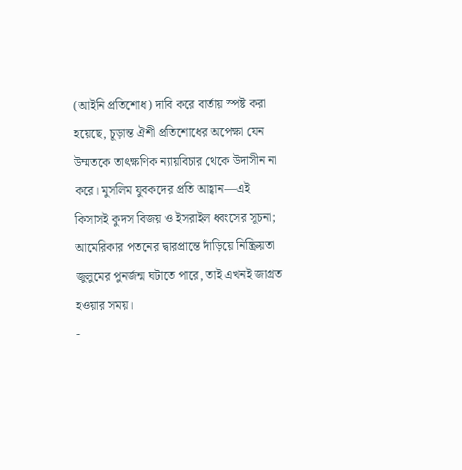(আইনি প্রতিশোধ) দাবি করে বার্তায় স্পষ্ট করা হয়েছে, চূড়ান্ত ঐশী প্রতিশোধের অপেক্ষা যেন উম্মতকে তাৎক্ষণিক ন্যায়বিচার থেকে উদাসীন না করে। মুসলিম যুবকদের প্রতি আহ্বান—এই কিসাসই কুদস বিজয় ও ইসরাইল ধ্বংসের সূচনা; আমেরিকার পতনের দ্বারপ্রান্তে দাঁড়িয়ে নিষ্ক্রিয়তা জুলুমের পুনর্জন্ম ঘটাতে পারে, তাই এখনই জাগ্রত হওয়ার সময়।
-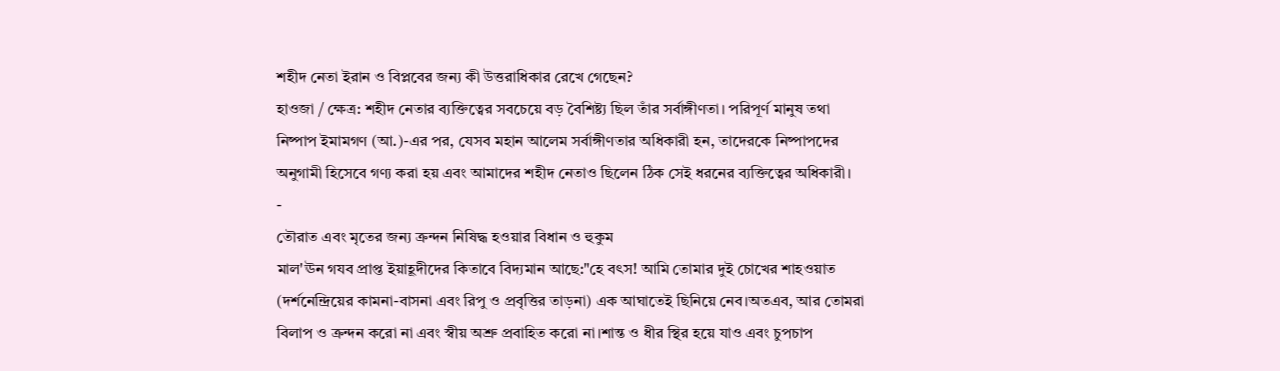শহীদ নেতা ইরান ও বিপ্লবের জন্য কী উত্তরাধিকার রেখে গেছেন?
হাওজা / ক্ষেত্র: শহীদ নেতার ব্যক্তিত্বের সবচেয়ে বড় বৈশিষ্ট্য ছিল তাঁর সর্বাঙ্গীণতা। পরিপূর্ণ মানুষ তথা নিষ্পাপ ইমামগণ (আ.)-এর পর, যেসব মহান আলেম সর্বাঙ্গীণতার অধিকারী হন, তাদেরকে নিষ্পাপদের অনুগামী হিসেবে গণ্য করা হয় এবং আমাদের শহীদ নেতাও ছিলেন ঠিক সেই ধরনের ব্যক্তিত্বের অধিকারী।
-
তৌরাত এবং মৃতের জন্য ক্রন্দন নিষিদ্ধ হওয়ার বিধান ও হুকুম
মাল'ঊন গযব প্রাপ্ত ইয়াহূদীদের কিতাবে বিদ্যমান আছে:"হে বৎস! আমি তোমার দুই চোখের শাহওয়াত (দর্শনেন্দ্রিয়ের কামনা-বাসনা এবং রিপু ও প্রবৃত্তির তাড়না) এক আঘাতেই ছিনিয়ে নেব।অতএব, আর তোমরা বিলাপ ও ক্রন্দন করো না এবং স্বীয় অশ্রু প্রবাহিত করো না।শান্ত ও ধীর স্থির হয়ে যাও এবং চুপচাপ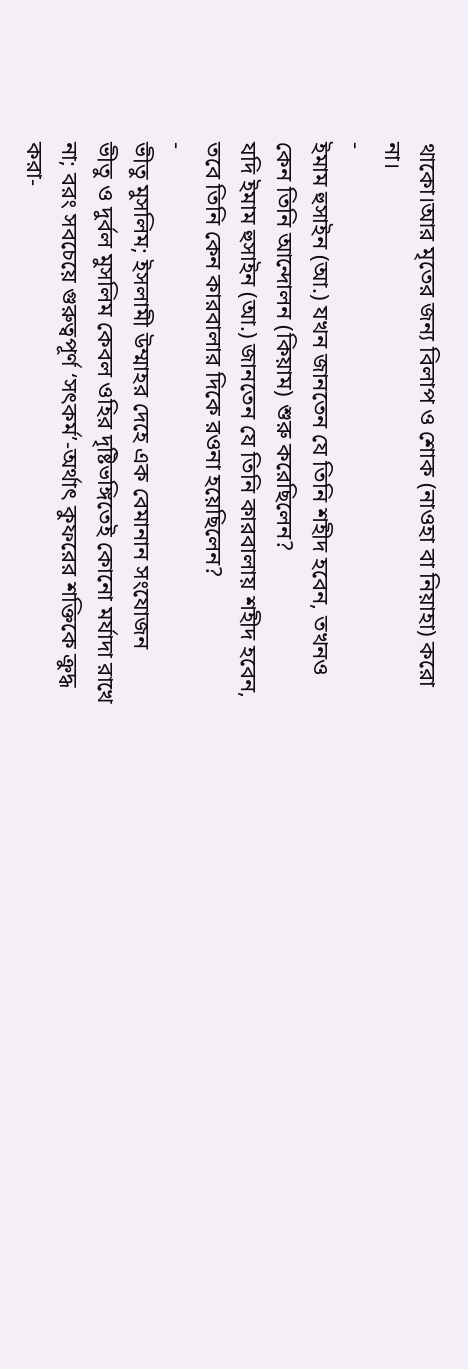থাকো।আর মৃতের জন্য বিলাপ ও শোক (নাওহা বা নিয়াহা) করো না।
-
ইমাম হুসাইন (আ.) যখন জানতেন যে তিনি শহীদ হবেন, তখনও কেন তিনি আন্দোলন (কিয়াম) শুরু করেছিলেন?
যদি ইমাম হুসাইন (আ.) জানতেন যে তিনি কারবালায় শহীদ হবেন, তবে তিনি কেন কারবালার দিকে রওনা হয়েছিলেন?
-
ভীতু মুসলিম; ইসলামী উম্মাহর দেহে এক বেমানান সংযোজন
ভীতু ও দুর্বল মুসলিম কেবল ওহির দৃষ্টিভঙ্গিতেই কোনো মর্যাদা রাখে না; বরং সবচেয়ে গুরুত্বপূর্ণ ‘সৎকর্ম’-অর্থাৎ কুফরের শক্তিকে ক্রুদ্ধ করা-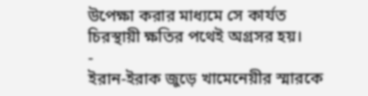উপেক্ষা করার মাধ্যমে সে কার্যত চিরস্থায়ী ক্ষতির পথেই অগ্রসর হয়।
-
ইরান-ইরাক জুড়ে খামেনেয়ীর স্মারকে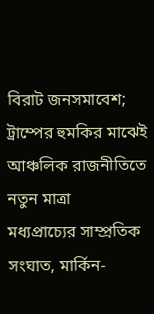বিরাট জনসমাবেশ; ট্রাম্পের হুমকির মাঝেই আঞ্চলিক রাজনীতিতে নতুন মাত্রা
মধ্যপ্রাচ্যের সাম্প্রতিক সংঘাত, মার্কিন-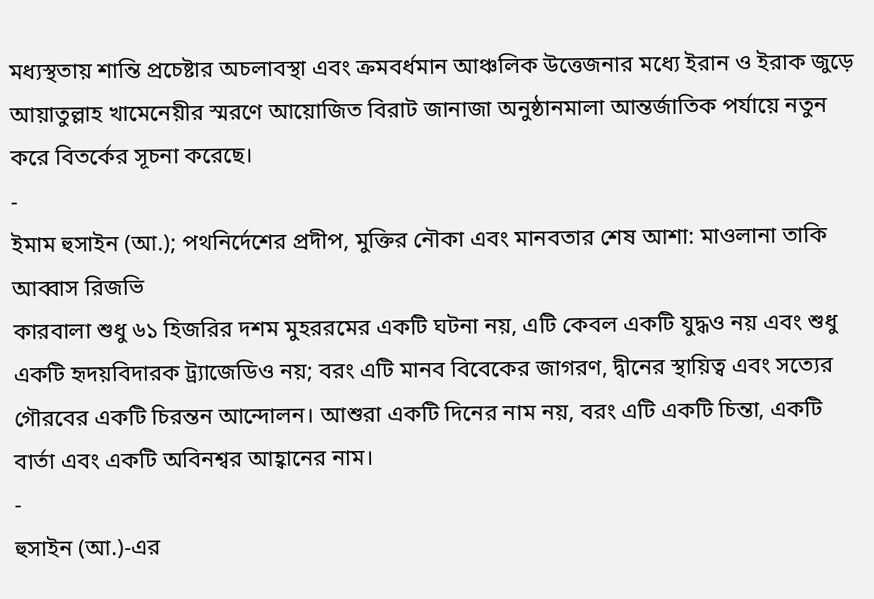মধ্যস্থতায় শান্তি প্রচেষ্টার অচলাবস্থা এবং ক্রমবর্ধমান আঞ্চলিক উত্তেজনার মধ্যে ইরান ও ইরাক জুড়ে আয়াতুল্লাহ খামেনেয়ীর স্মরণে আয়োজিত বিরাট জানাজা অনুষ্ঠানমালা আন্তর্জাতিক পর্যায়ে নতুন করে বিতর্কের সূচনা করেছে।
-
ইমাম হুসাইন (আ.); পথনির্দেশের প্রদীপ, মুক্তির নৌকা এবং মানবতার শেষ আশা: মাওলানা তাকি আব্বাস রিজভি
কারবালা শুধু ৬১ হিজরির দশম মুহররমের একটি ঘটনা নয়, এটি কেবল একটি যুদ্ধও নয় এবং শুধু একটি হৃদয়বিদারক ট্র্যাজেডিও নয়; বরং এটি মানব বিবেকের জাগরণ, দ্বীনের স্থায়িত্ব এবং সত্যের গৌরবের একটি চিরন্তন আন্দোলন। আশুরা একটি দিনের নাম নয়, বরং এটি একটি চিন্তা, একটি বার্তা এবং একটি অবিনশ্বর আহ্বানের নাম।
-
হুসাইন (আ.)-এর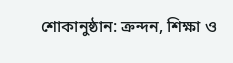শোকানুষ্ঠান: ক্রন্দন, শিক্ষা ও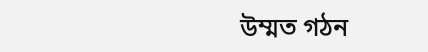উম্মত গঠন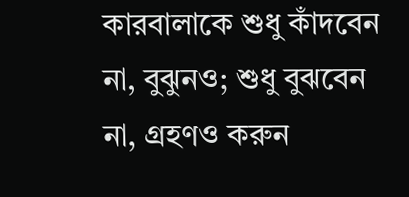কারবালাকে শুধু কাঁদবেন না, বুঝুনও; শুধু বুঝবেন না, গ্রহণও করুন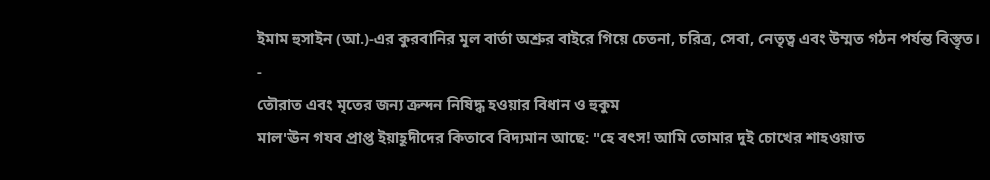ইমাম হুসাইন (আ.)-এর কুরবানির মূল বার্তা অশ্রুর বাইরে গিয়ে চেতনা, চরিত্র, সেবা, নেতৃত্ব এবং উম্মত গঠন পর্যন্ত বিস্তৃত।
-
তৌরাত এবং মৃতের জন্য ক্রন্দন নিষিদ্ধ হওয়ার বিধান ও হুকুম
মাল'ঊন গযব প্রাপ্ত ইয়াহূদীদের কিতাবে বিদ্যমান আছে: "হে বৎস! আমি তোমার দুই চোখের শাহওয়াত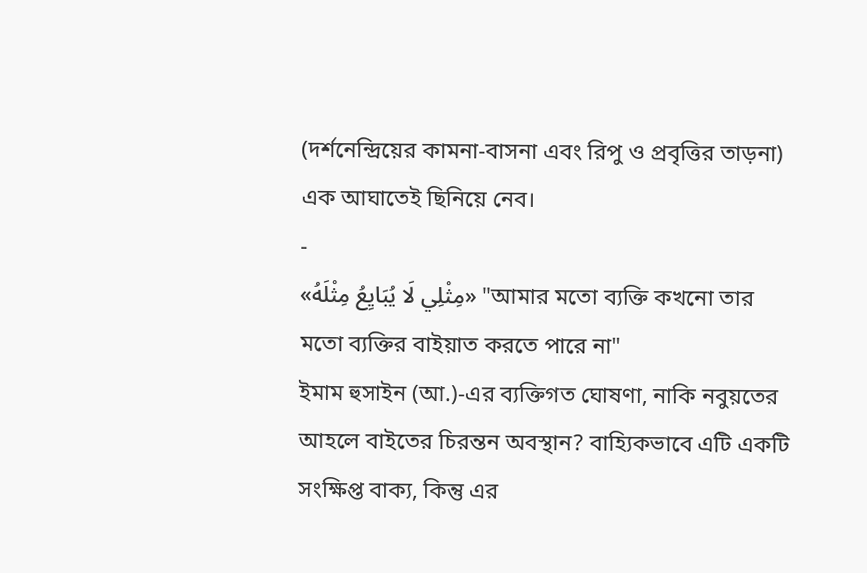(দর্শনেন্দ্রিয়ের কামনা-বাসনা এবং রিপু ও প্রবৃত্তির তাড়না) এক আঘাতেই ছিনিয়ে নেব।
-
«مِثْلِي لَا يُبَايِعُ مِثْلَهُ» "আমার মতো ব্যক্তি কখনো তার মতো ব্যক্তির বাইয়াত করতে পারে না"
ইমাম হুসাইন (আ.)-এর ব্যক্তিগত ঘোষণা, নাকি নবুয়তের আহলে বাইতের চিরন্তন অবস্থান? বাহ্যিকভাবে এটি একটি সংক্ষিপ্ত বাক্য, কিন্তু এর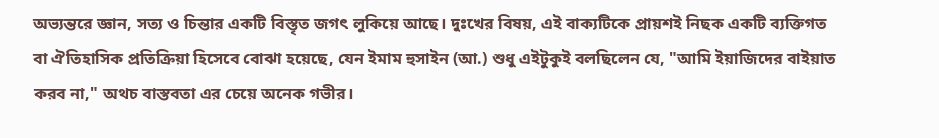অভ্যন্তরে জ্ঞান, সত্য ও চিন্তার একটি বিস্তৃত জগৎ লুকিয়ে আছে। দুঃখের বিষয়, এই বাক্যটিকে প্রায়শই নিছক একটি ব্যক্তিগত বা ঐতিহাসিক প্রতিক্রিয়া হিসেবে বোঝা হয়েছে, যেন ইমাম হুসাইন (আ.) শুধু এইটুকুই বলছিলেন যে, "আমি ইয়াজিদের বাইয়াত করব না," অথচ বাস্তবতা এর চেয়ে অনেক গভীর।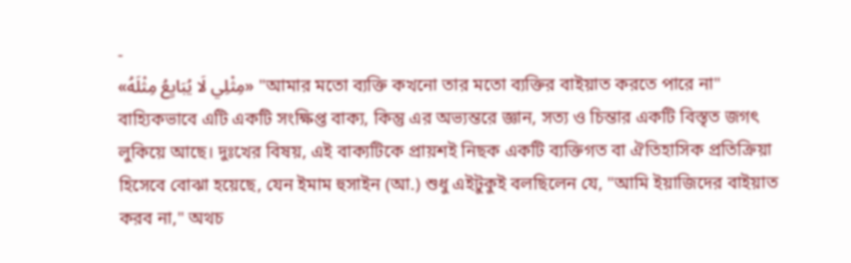-
«مِثْلِي لَا يُبَايِعُ مِثْلَهُ» "আমার মতো ব্যক্তি কখনো তার মতো ব্যক্তির বাইয়াত করতে পারে না"
বাহ্যিকভাবে এটি একটি সংক্ষিপ্ত বাক্য, কিন্তু এর অভ্যন্তরে জ্ঞান, সত্য ও চিন্তার একটি বিস্তৃত জগৎ লুকিয়ে আছে। দুঃখের বিষয়, এই বাক্যটিকে প্রায়শই নিছক একটি ব্যক্তিগত বা ঐতিহাসিক প্রতিক্রিয়া হিসেবে বোঝা হয়েছে, যেন ইমাম হুসাইন (আ.) শুধু এইটুকুই বলছিলেন যে, "আমি ইয়াজিদের বাইয়াত করব না," অথচ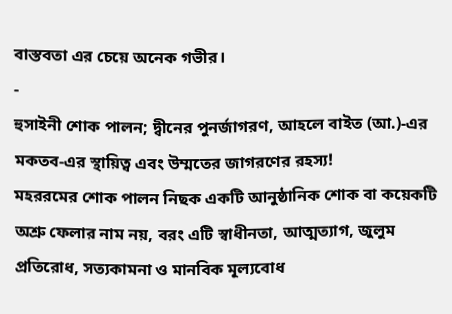বাস্তবতা এর চেয়ে অনেক গভীর।
-
হুসাইনী শোক পালন; দ্বীনের পুনর্জাগরণ, আহলে বাইত (আ.)-এর মকতব-এর স্থায়িত্ব এবং উম্মতের জাগরণের রহস্য!
মহররমের শোক পালন নিছক একটি আনুষ্ঠানিক শোক বা কয়েকটি অশ্রু ফেলার নাম নয়, বরং এটি স্বাধীনতা, আত্মত্যাগ, জুলুম প্রতিরোধ, সত্যকামনা ও মানবিক মূল্যবোধ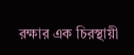রক্ষার এক চিরস্থায়ী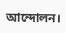আন্দোলন।